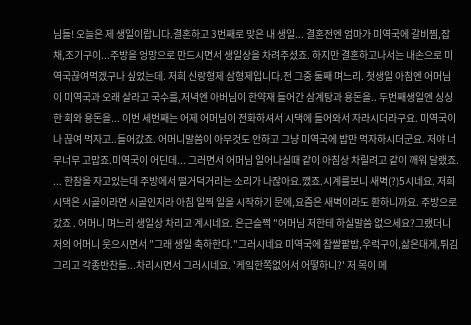님들! 오늘은 제 생일이랍니다.결혼하고 3번째로 맞은 내 생일... 결혼전엔 엄마가 미역국에 갈비찜,잡채,조기구이...주방을 엉망으로 만드시면서 생일상을 차려주셨죠. 하지만 결혼하고나서는 내손으로 미역국끊여먹겠구나 싶었는데. 저희 신랑형제 삼형제입니다.전 그중 둘째 며느리. 첫생일 아침엔 어머님이 미역국과 오래 살라고 국수를,저녁엔 아버님이 한약재 들어간 삼계탕과 용돈을.. 두번째생일엔 싱싱한 회와 용돈을... 이번 세번째는 어제 어머님이 전화하셔서 시댁에 들어와서 자라시더라구요. 미역국이나 끊여 먹자고..들어갔죠. 어머니말씀이 아무것도 안하고 그냥 미역국에 밥만 먹자하시더군요. 저야 너무너무 고맙죠.미역국이 어딘데... 그러면서 어머님 일어나실때 같이 아침상 차릴려고 같이 깨워 달랬죠. ... 한참을 자고있는데 주방에서 떨거덕거리는 소리가 나잖아요.깼죠.시계를보니 새벽(?)5시네요. 저희 시댁은 시골이라면 시골인지라 아침 일찍 일을 시작하기 문에,요즘은 새벽이라도 환하니까요. 주방으로갔죠 . 어머니 며느리 생일상 차리고 계시네요. 은근슬쩍 "어머님 저한테 하실말씀 없으세요?그랬더니 저의 어머니 웃으시면서 "그래 생일 축하한다."그러시네요 미역국에 찹쌀팥밥,우럭구이,삶은대게,튀김 그리고 각종반찬들...차리시면서 그러시네요. '케잌한쪽없어서 어떻하니?' 저 목이 메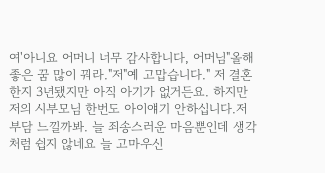여'아니요 어머니 너무 감사합니다, 어머님"올해 좋은 꿈 많이 꿔라."저"예 고맙습니다." 저 결혼한지 3년됐지만 아직 아기가 없거든요. 하지만 저의 시부모님 한번도 아이얘기 안하십니다.저 부담 느낄까봐. 늘 죄송스러운 마음뿐인데 생각처럼 쉽지 않네요 늘 고마우신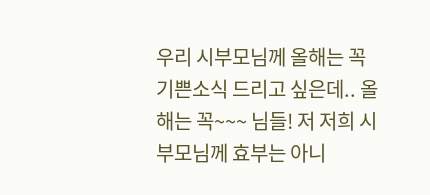우리 시부모님께 올해는 꼭 기쁜소식 드리고 싶은데.. 올해는 꼭~~~ 님들! 저 저희 시부모님께 효부는 아니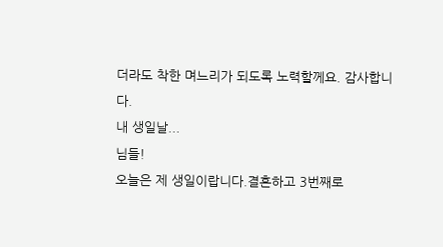더라도 착한 며느리가 되도록 노력할께요. 감사합니다.
내 생일날...
님들!
오늘은 제 생일이랍니다.결혼하고 3번째로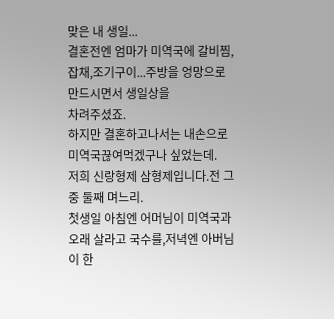맞은 내 생일...
결혼전엔 엄마가 미역국에 갈비찜,잡채,조기구이...주방을 엉망으로 만드시면서 생일상을
차려주셨죠.
하지만 결혼하고나서는 내손으로 미역국끊여먹겠구나 싶었는데.
저희 신랑형제 삼형제입니다.전 그중 둘째 며느리.
첫생일 아침엔 어머님이 미역국과 오래 살라고 국수를,저녁엔 아버님이 한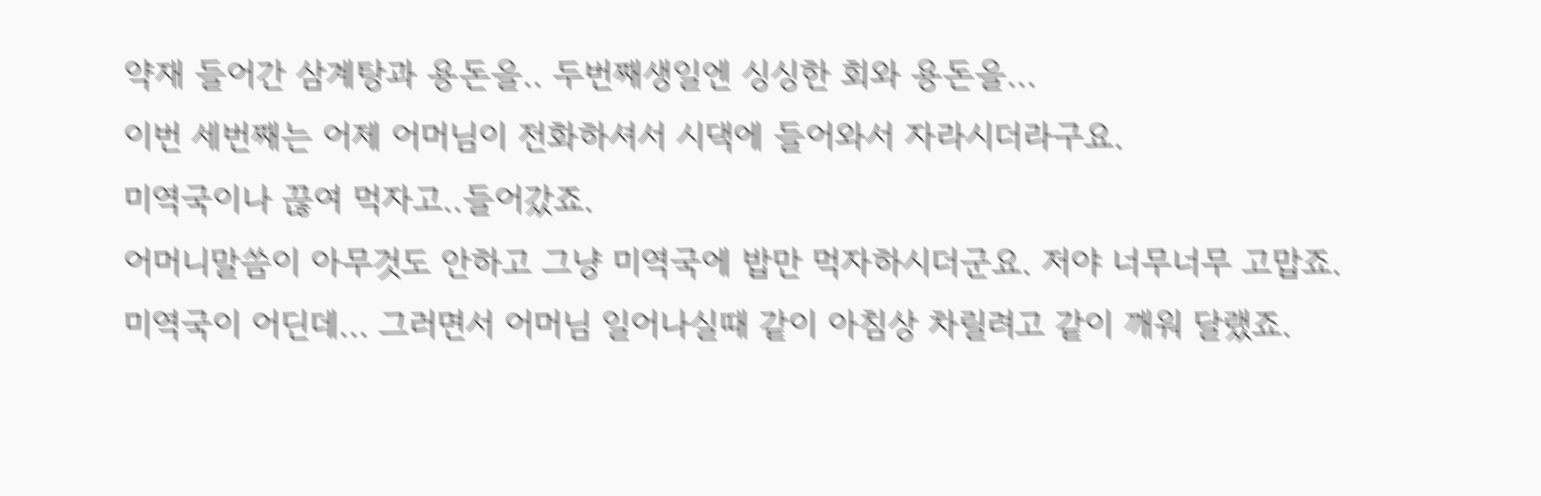약재 들어간 삼계탕과 용돈을.. 두번째생일엔 싱싱한 회와 용돈을...
이번 세번째는 어제 어머님이 전화하셔서 시댁에 들어와서 자라시더라구요.
미역국이나 끊여 먹자고..들어갔죠.
어머니말씀이 아무것도 안하고 그냥 미역국에 밥만 먹자하시더군요. 저야 너무너무 고맙죠.미역국이 어딘데... 그러면서 어머님 일어나실때 같이 아침상 차릴려고 같이 깨워 달랬죠.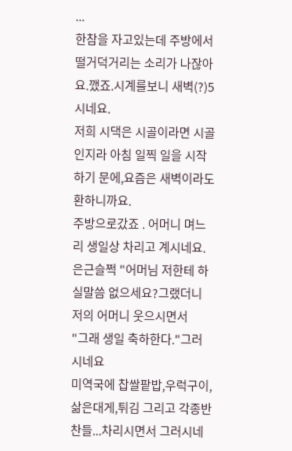...
한참을 자고있는데 주방에서 떨거덕거리는 소리가 나잖아요.깼죠.시계를보니 새벽(?)5시네요.
저희 시댁은 시골이라면 시골인지라 아침 일찍 일을 시작하기 문에,요즘은 새벽이라도 환하니까요.
주방으로갔죠 . 어머니 며느리 생일상 차리고 계시네요.
은근슬쩍 "어머님 저한테 하실말씀 없으세요?그랬더니 저의 어머니 웃으시면서
"그래 생일 축하한다."그러시네요
미역국에 찹쌀팥밥,우럭구이,삶은대게,튀김 그리고 각종반찬들...차리시면서 그러시네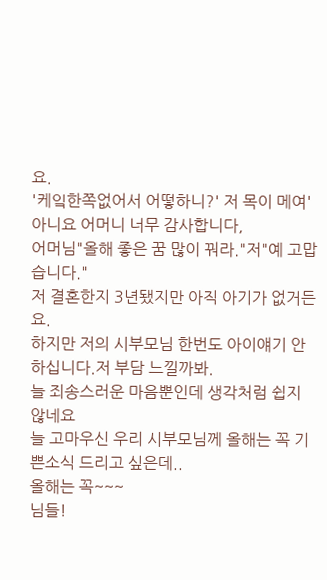요.
'케잌한쪽없어서 어떻하니?' 저 목이 메여'아니요 어머니 너무 감사합니다,
어머님"올해 좋은 꿈 많이 꿔라."저"예 고맙습니다."
저 결혼한지 3년됐지만 아직 아기가 없거든요.
하지만 저의 시부모님 한번도 아이얘기 안하십니다.저 부담 느낄까봐.
늘 죄송스러운 마음뿐인데 생각처럼 쉽지 않네요
늘 고마우신 우리 시부모님께 올해는 꼭 기쁜소식 드리고 싶은데..
올해는 꼭~~~
님들!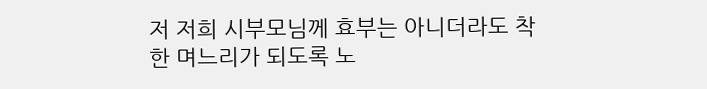저 저희 시부모님께 효부는 아니더라도 착한 며느리가 되도록 노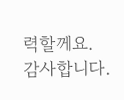력할께요.
감사합니다.